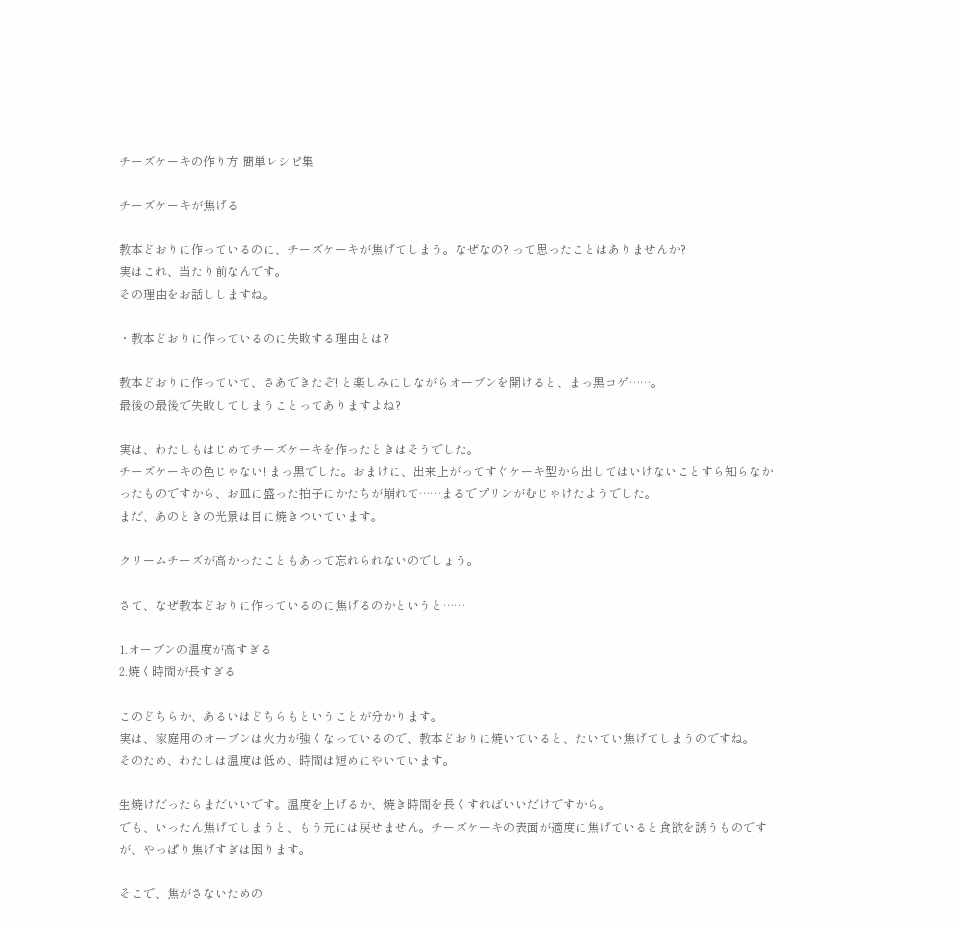チーズケーキの作り方 簡単レシピ集

チーズケーキが焦げる

教本どおりに作っているのに、チーズケーキが焦げてしまう。なぜなの? って思ったことはありませんか?
実はこれ、当たり前なんです。
その理由をお話ししますね。

・教本どおりに作っているのに失敗する理由とは?

教本どおりに作っていて、さあできたぞ! と楽しみにしながらオーブンを開けると、まっ黒コゲ……。
最後の最後で失敗してしまうことってありますよね?

実は、わたしもはじめてチーズケーキを作ったときはそうでした。
チーズケーキの色じゃない! まっ黒でした。おまけに、出来上がってすぐケーキ型から出してはいけないことすら知らなかったものですから、お皿に盛った拍子にかたちが崩れて……まるでプリンがむじゃけたようでした。
まだ、あのときの光景は目に焼きついています。

クリームチーズが高かったこともあって忘れられないのでしょう。

さて、なぜ教本どおりに作っているのに焦げるのかというと……

1.オーブンの温度が高すぎる
2.焼く時間が長すぎる

このどちらか、あるいはどちらもということが分かります。
実は、家庭用のオーブンは火力が強くなっているので、教本どおりに焼いていると、たいてい焦げてしまうのですね。
そのため、わたしは温度は低め、時間は短めにやいています。

生焼けだったらまだいいです。温度を上げるか、焼き時間を長くすればいいだけですから。
でも、いったん焦げてしまうと、もう元には戻せません。チーズケーキの表面が適度に焦げていると食欲を誘うものですが、やっぱり焦げすぎは困ります。

そこで、焦がさないための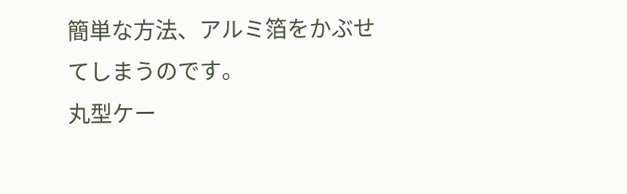簡単な方法、アルミ箔をかぶせてしまうのです。
丸型ケー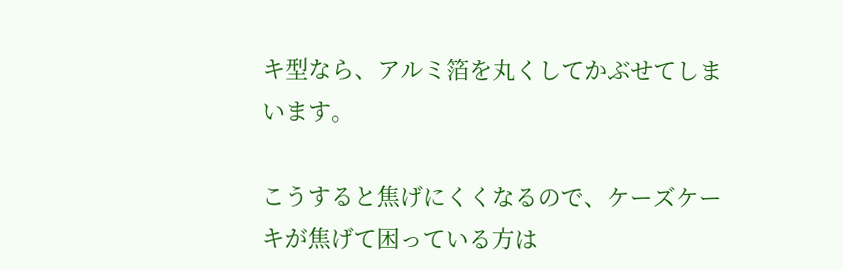キ型なら、アルミ箔を丸くしてかぶせてしまいます。

こうすると焦げにくくなるので、ケーズケーキが焦げて困っている方は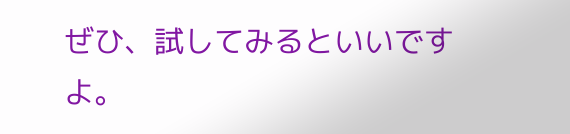ぜひ、試してみるといいですよ。